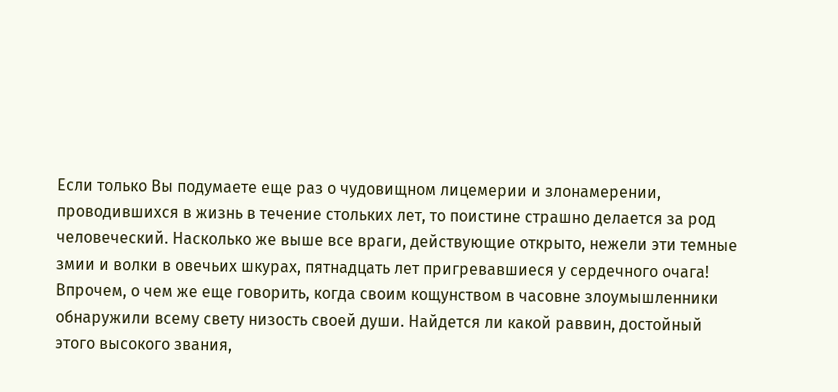Если только Вы подумаете еще раз о чудовищном лицемерии и злонамерении, проводившихся в жизнь в течение стольких лет, то поистине страшно делается за род человеческий. Насколько же выше все враги, действующие открыто, нежели эти темные змии и волки в овечьих шкурах, пятнадцать лет пригревавшиеся у сердечного очага! Впрочем, о чем же еще говорить, когда своим кощунством в часовне злоумышленники обнаружили всему свету низость своей души. Найдется ли какой раввин, достойный этого высокого звания,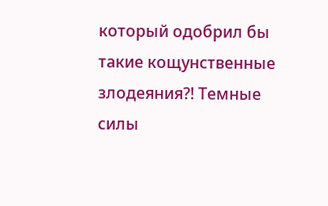который одобрил бы такие кощунственные злодеяния?! Темные силы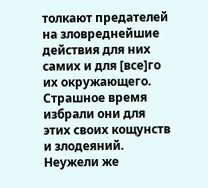толкают предателей на зловреднейшие действия для них самих и для [все]го их окружающего. Страшное время избрали они для этих своих кощунств и злодеяний. Неужели же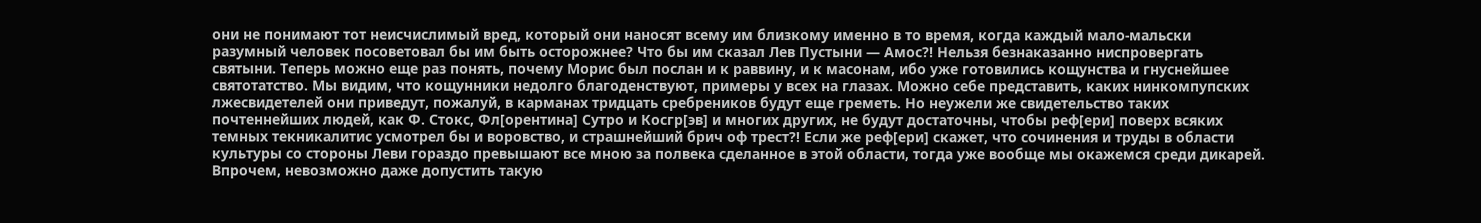они не понимают тот неисчислимый вред, который они наносят всему им близкому именно в то время, когда каждый мало-мальски разумный человек посоветовал бы им быть осторожнее? Что бы им сказал Лев Пустыни — Амос?! Нельзя безнаказанно ниспровергать святыни. Теперь можно еще раз понять, почему Морис был послан и к раввину, и к масонам, ибо уже готовились кощунства и гнуснейшее святотатство. Мы видим, что кощунники недолго благоденствуют, примеры у всех на глазах. Можно себе представить, каких нинкомпупских лжесвидетелей они приведут, пожалуй, в карманах тридцать сребреников будут еще греметь. Но неужели же свидетельство таких почтеннейших людей, как Ф. Стокс, Фл[орентина] Сутро и Косгр[эв] и многих других, не будут достаточны, чтобы реф[ери] поверх всяких темных текникалитис усмотрел бы и воровство, и страшнейший брич оф трест?! Если же реф[ери] скажет, что сочинения и труды в области культуры со стороны Леви гораздо превышают все мною за полвека сделанное в этой области, тогда уже вообще мы окажемся среди дикарей. Впрочем, невозможно даже допустить такую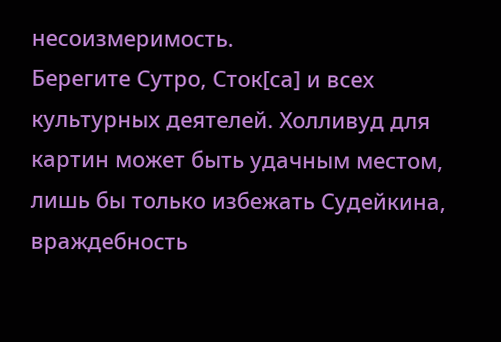несоизмеримость.
Берегите Сутро, Сток[са] и всех культурных деятелей. Холливуд для картин может быть удачным местом, лишь бы только избежать Судейкина, враждебность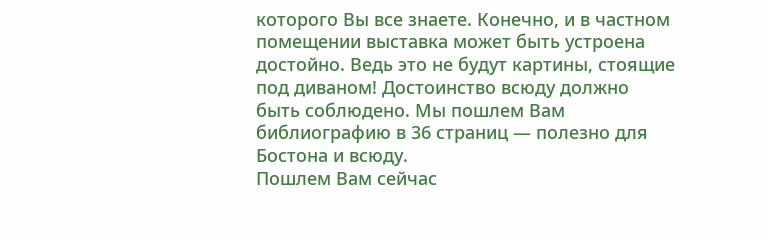которого Вы все знаете. Конечно, и в частном помещении выставка может быть устроена достойно. Ведь это не будут картины, стоящие под диваном! Достоинство всюду должно быть соблюдено. Мы пошлем Вам библиографию в 36 страниц — полезно для Бостона и всюду.
Пошлем Вам сейчас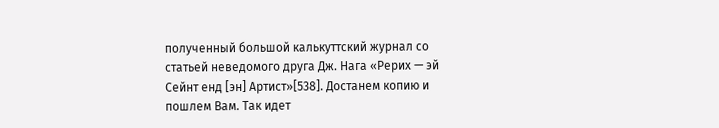полученный большой калькуттский журнал со статьей неведомого друга Дж. Нага «Рерих — эй Сейнт енд [эн] Артист»[538]. Достанем копию и пошлем Вам. Так идет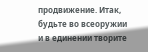продвижение. Итак, будьте во всеоружии и в единении творите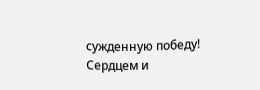сужденную победу!
Сердцем и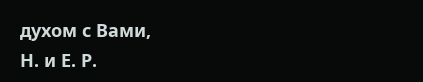духом с Вами,
Н. и Е. Р.